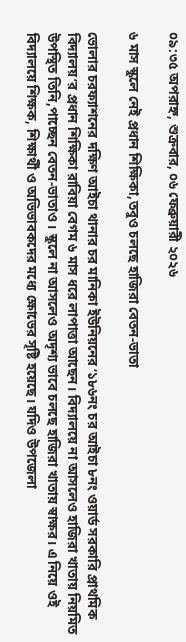০৯:৩৫ অপরাহ্ন, শুক্রবার, ০৬ ফেব্রুয়ারী ২০২৬

৬ মাস স্কুলে নেই প্রধান শিক্ষিকা,তবুও চলছে হাজিরা বেতন-ভাতা

ভোলার চরফ্যাশনের দক্ষিণ আইচা থানার চর মানিকা ইউনিয়নের ‘১৮৬নং চর আইচা ৮নং ওয়ার্ড সরকারি প্রাথমিক বিদ্যালয়’র প্রধান শিক্ষিকা রাবিয়া বেগম ৬ মাস ধরে লাপাত্তা আছেন। বিদ্যালয়ে না আসলেও হাজিরা খাতায় নিয়মিত উপস্থিত তিনি,পাচ্ছেন বেতন-ভাতাও। স্কুলে না আসলেও অদৃশ্য ভাবে চলছে হাজিরা খাতায় স্বাক্ষর। এ নিয়ে ওই বিদ্যালয়ে শিক্ষক, শিক্ষার্থী ও অভিভাবকদের মধ্যে ক্ষোভের সৃষ্টি হয়েছে। যদিও উপজেলা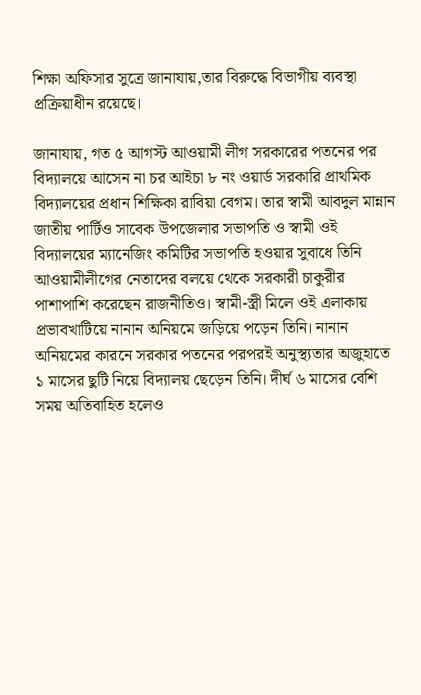শিক্ষা অফিসার সুত্রে জানাযায়,তার বিরুদ্ধে বিভাগীয় ব্যবস্থা প্রক্রিয়াধীন রয়েছে।

জানাযায়, গত ৫ আগস্ট আওয়ামী লীগ সরকারের পতনের পর বিদ্যালয়ে আসেন না চর আইচা ৮ নং ওয়ার্ড সরকারি প্রাথমিক বিদ্যালয়ের প্রধান শিক্ষিকা রাবিয়া বেগম। তার স্বামী আবদুল মান্নান জাতীয় পার্টিও সাবেক উপজেলার সভাপতি ও স্বামী ওই বিদ্যালয়ের ম্যানেজিং কমিটির সভাপতি হওয়ার সুবাধে তিনি আওয়ামীলীগের নেতাদের বলয়ে থেকে সরকারী চাকুরীর পাশাপাশি করেছেন রাজনীতিও। স্বামী-স্ত্রী মিলে ওই এলাকায় প্রভাবখাটিয়ে নানান অনিয়মে জড়িয়ে পড়েন তিনি। নানান অনিয়মের কারনে সরকার পতনের পরপরই অনুস্থ্যতার অজুহাতে ১ মাসের ছুটি নিয়ে বিদ্যালয় ছেড়েন তিনি। দীর্ঘ ৬ মাসের বেশি সময় অতিবাহিত হলেও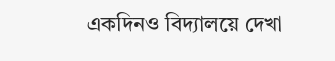একদিনও বিদ্যালয়ে দেখা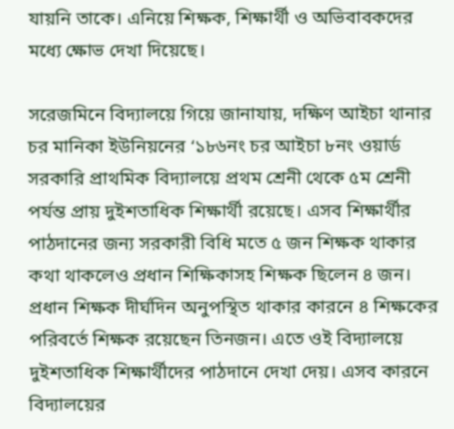যায়নি তাকে। এনিয়ে শিক্ষক, শিক্ষার্থী ও অভিবাবকদের মধ্যে ক্ষোভ দেখা দিয়েছে।

সরেজমিনে বিদ্যালয়ে গিয়ে জানাযায়, দক্ষিণ আইচা থানার চর মানিকা ইউনিয়নের ‘১৮৬নং চর আইচা ৮নং ওয়ার্ড সরকারি প্রাথমিক বিদ্যালয়ে প্রথম শ্রেনী থেকে ৫ম শ্রেনী পর্যন্ত প্রায় দুইশতাধিক শিক্ষার্থী রয়েছে। এসব শিক্ষার্থীর পাঠদানের জন্য সরকারী বিধি মতে ৫ জন শিক্ষক থাকার কথা থাকলেও প্রধান শিক্ষিকাসহ শিক্ষক ছিলেন ৪ জন। প্রধান শিক্ষক দীর্ঘদিন অনুপস্থিত থাকার কারনে ৪ শিক্ষকের পরিবর্তে শিক্ষক রয়েছেন তিনজন। এতে ওই বিদ্যালয়ে দুইশতাধিক শিক্ষার্থীদের পাঠদানে দেখা দেয়। এসব কারনে বিদ্যালয়ের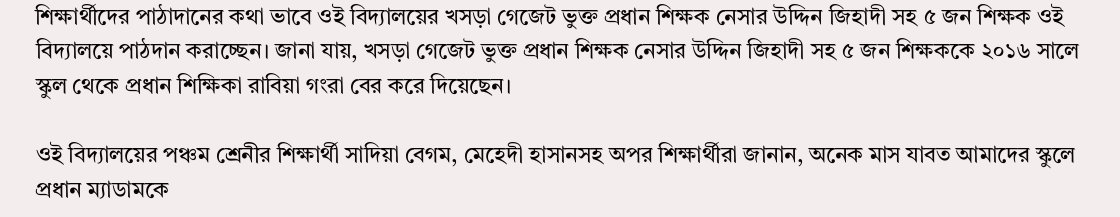শিক্ষার্থীদের পাঠাদানের কথা ভাবে ওই বিদ্যালয়ের খসড়া গেজেট ভুক্ত প্রধান শিক্ষক নেসার উদ্দিন জিহাদী সহ ৫ জন শিক্ষক ওই বিদ্যালয়ে পাঠদান করাচ্ছেন। জানা যায়, খসড়া গেজেট ভুক্ত প্রধান শিক্ষক নেসার উদ্দিন জিহাদী সহ ৫ জন শিক্ষককে ২০১৬ সালে স্কুল থেকে প্রধান শিক্ষিকা রাবিয়া গংরা বের করে দিয়েছেন।

ওই বিদ্যালয়ের পঞ্চম শ্রেনীর শিক্ষার্থী সাদিয়া বেগম, মেহেদী হাসানসহ অপর শিক্ষার্থীরা জানান, অনেক মাস যাবত আমাদের স্কুলে প্রধান ম্যাডামকে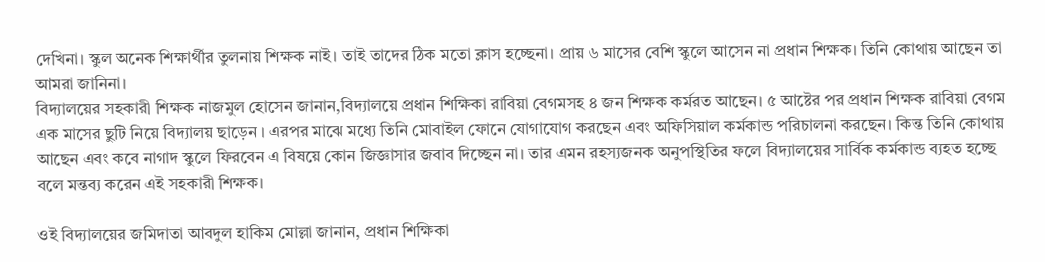দেখিনা। স্কুল অনেক শিক্ষার্থীর তুলনায় শিক্ষক নাই। তাই তাদের ঠিক মতো ক্লাস হচ্ছেনা। প্রায় ৬ মাসের বেশি স্কুলে আসেন না প্রধান শিক্ষক। তিনি কোথায় আছেন তা আমরা জানিনা।
বিদ্যালয়ের সহকারী শিক্ষক নাজমুল হোসেন জানান,বিদ্যালয়ে প্রধান শিক্ষিকা রাবিয়া বেগমসহ ৪ জন শিক্ষক কর্মরত আছেন। ৫ আষ্টের পর প্রধান শিক্ষক রাবিয়া বেগম এক মাসের ছুটি নিয়ে বিদ্যালয় ছাড়েন । এরপর মাঝে মধ্যে তিনি মোবাইল ফোনে যোগাযোগ করছেন এবং অফিসিয়াল কর্মকান্ড পরিচালনা করছেন। কিন্ত তিনি কোথায় আছেন এবং কবে নাগাদ স্কুলে ফিরবেন এ বিষয়ে কোন জিজ্ঞাসার জবাব দিচ্ছেন না। তার এমন রহস্যজনক অনুপস্থিতির ফলে বিদ্যালয়ের সার্বিক কর্মকান্ড ব্যহত হচ্ছে বলে মন্তব্য করেন এই সহকারী শিক্ষক।

ওই বিদ্যালয়ের জমিদাতা আবদুল হাকিম মোল্লা জানান, প্রধান শিক্ষিকা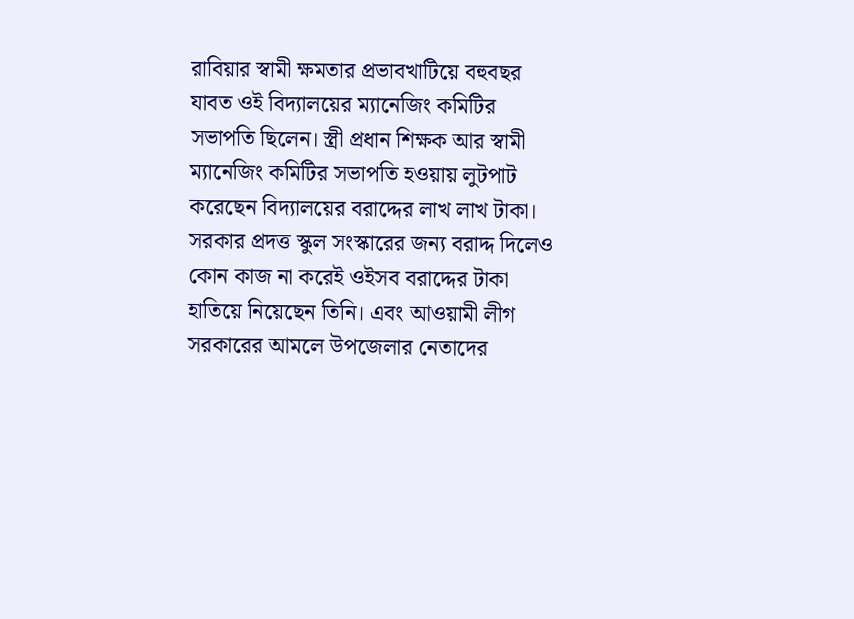রাবিয়ার স্বামী ক্ষমতার প্রভাবখাটিয়ে বহুবছর যাবত ওই বিদ্যালয়ের ম্যানেজিং কমিটির সভাপতি ছিলেন। স্ত্রী প্রধান শিক্ষক আর স্বামী ম্যানেজিং কমিটির সভাপতি হওয়ায় লুটপাট করেছেন বিদ্যালয়ের বরাদ্দের লাখ লাখ টাকা। সরকার প্রদত্ত স্কুল সংস্কারের জন্য বরাদ্দ দিলেও কোন কাজ না করেই ওইসব বরাদ্দের টাকা হাতিয়ে নিয়েছেন তিনি। এবং আওয়ামী লীগ সরকারের আমলে উপজেলার নেতাদের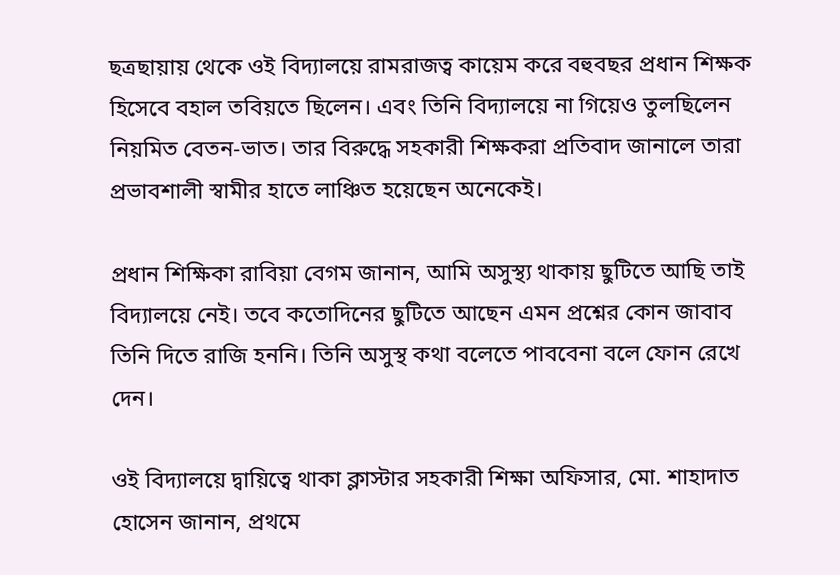ছত্রছায়ায় থেকে ওই বিদ্যালয়ে রামরাজত্ব কায়েম করে বহুবছর প্রধান শিক্ষক হিসেবে বহাল তবিয়তে ছিলেন। এবং তিনি বিদ্যালয়ে না গিয়েও তুলছিলেন নিয়মিত বেতন-ভাত। তার বিরুদ্ধে সহকারী শিক্ষকরা প্রতিবাদ জানালে তারা প্রভাবশালী স্বামীর হাতে লাঞ্চিত হয়েছেন অনেকেই।

প্রধান শিক্ষিকা রাবিয়া বেগম জানান, আমি অসুস্থ্য থাকায় ছুটিতে আছি তাই বিদ্যালয়ে নেই। তবে কতোদিনের ছুটিতে আছেন এমন প্রশ্নের কোন জাবাব তিনি দিতে রাজি হননি। তিনি অসুস্থ কথা বলেতে পাববেনা বলে ফোন রেখে দেন।

ওই বিদ্যালয়ে দ্বায়িত্বে থাকা ক্লাস্টার সহকারী শিক্ষা অফিসার, মো. শাহাদাত হোসেন জানান, প্রথমে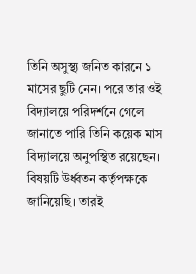তিনি অসুস্থ্য জনিত কারনে ১ মাসের ছুটি নেন। পরে তার ওই বিদ্যালয়ে পরিদর্শনে গেলে জানাতে পারি তিনি কয়েক মাস বিদ্যালয়ে অনুপস্থিত রয়েছেন। বিষয়টি উর্ধ্বতন কর্তৃপক্ষকে জানিয়েছি। তারই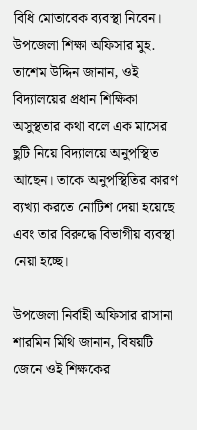বিধি মোতাবেক ব্যবস্থা নিবেন।
উপজেলা শিক্ষা অফিসার মুহ. তাশেম উদ্দিন জানান, ওই বিদ্যালয়ের প্রধান শিক্ষিকা অসুস্থতার কথা বলে এক মাসের ছুটি নিয়ে বিদ্যালয়ে অনুপস্থিত আছেন। তাকে অনুপস্থিতির কারণ ব্যখ্যা করতে নোটিশ দেয়া হয়েছে এবং তার বিরুদ্ধে বিভাগীয় ব্যবস্থা নেয়া হচ্ছে।

উপজেলা নির্বাহী অফিসার রাসানা শারমিন মিথি জানান, বিষয়টি জেনে ওই শিক্ষকের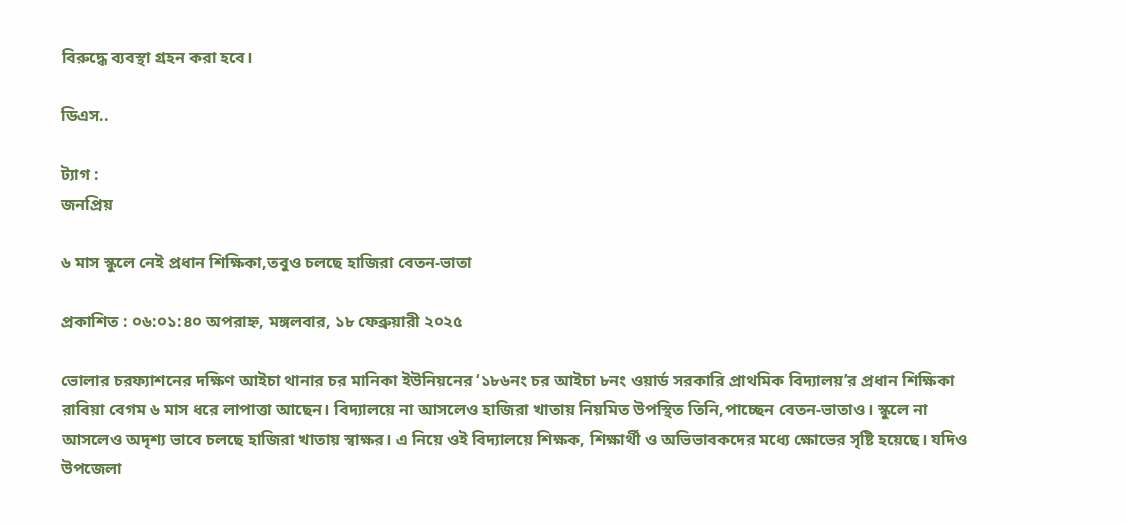বিরুদ্ধে ব্যবস্থা গ্রহন করা হবে।

ডিএস..

ট্যাগ :
জনপ্রিয়

৬ মাস স্কুলে নেই প্রধান শিক্ষিকা,তবুও চলছে হাজিরা বেতন-ভাতা

প্রকাশিত : ০৬:০১:৪০ অপরাহ্ন, মঙ্গলবার, ১৮ ফেব্রুয়ারী ২০২৫

ভোলার চরফ্যাশনের দক্ষিণ আইচা থানার চর মানিকা ইউনিয়নের ‘১৮৬নং চর আইচা ৮নং ওয়ার্ড সরকারি প্রাথমিক বিদ্যালয়’র প্রধান শিক্ষিকা রাবিয়া বেগম ৬ মাস ধরে লাপাত্তা আছেন। বিদ্যালয়ে না আসলেও হাজিরা খাতায় নিয়মিত উপস্থিত তিনি,পাচ্ছেন বেতন-ভাতাও। স্কুলে না আসলেও অদৃশ্য ভাবে চলছে হাজিরা খাতায় স্বাক্ষর। এ নিয়ে ওই বিদ্যালয়ে শিক্ষক, শিক্ষার্থী ও অভিভাবকদের মধ্যে ক্ষোভের সৃষ্টি হয়েছে। যদিও উপজেলা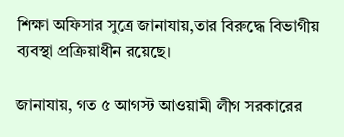শিক্ষা অফিসার সুত্রে জানাযায়,তার বিরুদ্ধে বিভাগীয় ব্যবস্থা প্রক্রিয়াধীন রয়েছে।

জানাযায়, গত ৫ আগস্ট আওয়ামী লীগ সরকারের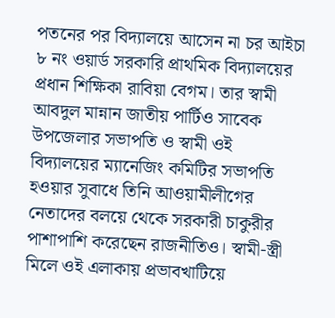পতনের পর বিদ্যালয়ে আসেন না চর আইচা ৮ নং ওয়ার্ড সরকারি প্রাথমিক বিদ্যালয়ের প্রধান শিক্ষিকা রাবিয়া বেগম। তার স্বামী আবদুল মান্নান জাতীয় পার্টিও সাবেক উপজেলার সভাপতি ও স্বামী ওই বিদ্যালয়ের ম্যানেজিং কমিটির সভাপতি হওয়ার সুবাধে তিনি আওয়ামীলীগের নেতাদের বলয়ে থেকে সরকারী চাকুরীর পাশাপাশি করেছেন রাজনীতিও। স্বামী-স্ত্রী মিলে ওই এলাকায় প্রভাবখাটিয়ে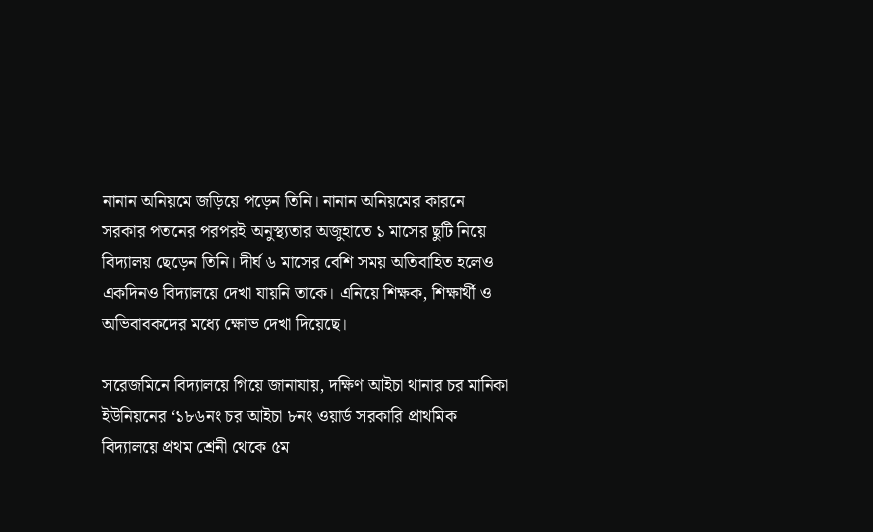নানান অনিয়মে জড়িয়ে পড়েন তিনি। নানান অনিয়মের কারনে সরকার পতনের পরপরই অনুস্থ্যতার অজুহাতে ১ মাসের ছুটি নিয়ে বিদ্যালয় ছেড়েন তিনি। দীর্ঘ ৬ মাসের বেশি সময় অতিবাহিত হলেও একদিনও বিদ্যালয়ে দেখা যায়নি তাকে। এনিয়ে শিক্ষক, শিক্ষার্থী ও অভিবাবকদের মধ্যে ক্ষোভ দেখা দিয়েছে।

সরেজমিনে বিদ্যালয়ে গিয়ে জানাযায়, দক্ষিণ আইচা থানার চর মানিকা ইউনিয়নের ‘১৮৬নং চর আইচা ৮নং ওয়ার্ড সরকারি প্রাথমিক বিদ্যালয়ে প্রথম শ্রেনী থেকে ৫ম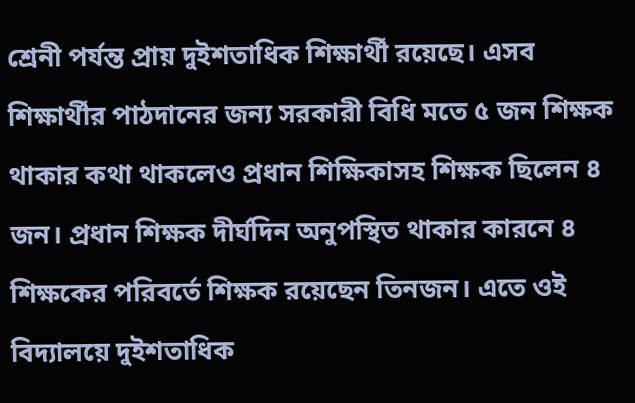শ্রেনী পর্যন্ত প্রায় দুইশতাধিক শিক্ষার্থী রয়েছে। এসব শিক্ষার্থীর পাঠদানের জন্য সরকারী বিধি মতে ৫ জন শিক্ষক থাকার কথা থাকলেও প্রধান শিক্ষিকাসহ শিক্ষক ছিলেন ৪ জন। প্রধান শিক্ষক দীর্ঘদিন অনুপস্থিত থাকার কারনে ৪ শিক্ষকের পরিবর্তে শিক্ষক রয়েছেন তিনজন। এতে ওই বিদ্যালয়ে দুইশতাধিক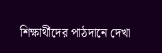শিক্ষার্থীদের পাঠদানে দেখা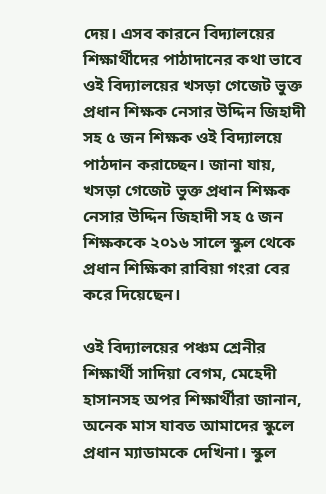দেয়। এসব কারনে বিদ্যালয়ের শিক্ষার্থীদের পাঠাদানের কথা ভাবে ওই বিদ্যালয়ের খসড়া গেজেট ভুক্ত প্রধান শিক্ষক নেসার উদ্দিন জিহাদী সহ ৫ জন শিক্ষক ওই বিদ্যালয়ে পাঠদান করাচ্ছেন। জানা যায়, খসড়া গেজেট ভুক্ত প্রধান শিক্ষক নেসার উদ্দিন জিহাদী সহ ৫ জন শিক্ষককে ২০১৬ সালে স্কুল থেকে প্রধান শিক্ষিকা রাবিয়া গংরা বের করে দিয়েছেন।

ওই বিদ্যালয়ের পঞ্চম শ্রেনীর শিক্ষার্থী সাদিয়া বেগম, মেহেদী হাসানসহ অপর শিক্ষার্থীরা জানান, অনেক মাস যাবত আমাদের স্কুলে প্রধান ম্যাডামকে দেখিনা। স্কুল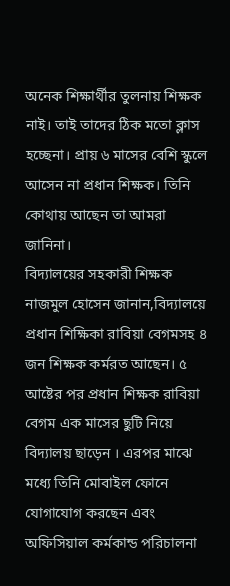অনেক শিক্ষার্থীর তুলনায় শিক্ষক নাই। তাই তাদের ঠিক মতো ক্লাস হচ্ছেনা। প্রায় ৬ মাসের বেশি স্কুলে আসেন না প্রধান শিক্ষক। তিনি কোথায় আছেন তা আমরা জানিনা।
বিদ্যালয়ের সহকারী শিক্ষক নাজমুল হোসেন জানান,বিদ্যালয়ে প্রধান শিক্ষিকা রাবিয়া বেগমসহ ৪ জন শিক্ষক কর্মরত আছেন। ৫ আষ্টের পর প্রধান শিক্ষক রাবিয়া বেগম এক মাসের ছুটি নিয়ে বিদ্যালয় ছাড়েন । এরপর মাঝে মধ্যে তিনি মোবাইল ফোনে যোগাযোগ করছেন এবং অফিসিয়াল কর্মকান্ড পরিচালনা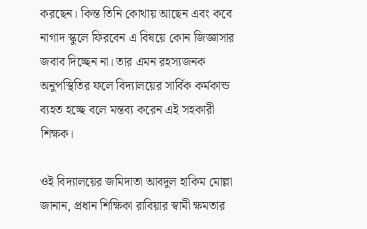করছেন। কিন্ত তিনি কোথায় আছেন এবং কবে নাগাদ স্কুলে ফিরবেন এ বিষয়ে কোন জিজ্ঞাসার জবাব দিচ্ছেন না। তার এমন রহস্যজনক অনুপস্থিতির ফলে বিদ্যালয়ের সার্বিক কর্মকান্ড ব্যহত হচ্ছে বলে মন্তব্য করেন এই সহকারী শিক্ষক।

ওই বিদ্যালয়ের জমিদাতা আবদুল হাকিম মোল্লা জানান, প্রধান শিক্ষিকা রাবিয়ার স্বামী ক্ষমতার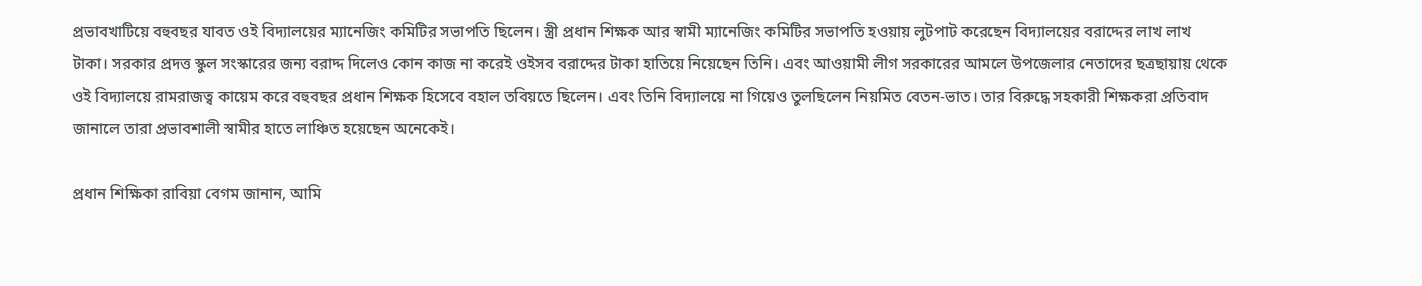প্রভাবখাটিয়ে বহুবছর যাবত ওই বিদ্যালয়ের ম্যানেজিং কমিটির সভাপতি ছিলেন। স্ত্রী প্রধান শিক্ষক আর স্বামী ম্যানেজিং কমিটির সভাপতি হওয়ায় লুটপাট করেছেন বিদ্যালয়ের বরাদ্দের লাখ লাখ টাকা। সরকার প্রদত্ত স্কুল সংস্কারের জন্য বরাদ্দ দিলেও কোন কাজ না করেই ওইসব বরাদ্দের টাকা হাতিয়ে নিয়েছেন তিনি। এবং আওয়ামী লীগ সরকারের আমলে উপজেলার নেতাদের ছত্রছায়ায় থেকে ওই বিদ্যালয়ে রামরাজত্ব কায়েম করে বহুবছর প্রধান শিক্ষক হিসেবে বহাল তবিয়তে ছিলেন। এবং তিনি বিদ্যালয়ে না গিয়েও তুলছিলেন নিয়মিত বেতন-ভাত। তার বিরুদ্ধে সহকারী শিক্ষকরা প্রতিবাদ জানালে তারা প্রভাবশালী স্বামীর হাতে লাঞ্চিত হয়েছেন অনেকেই।

প্রধান শিক্ষিকা রাবিয়া বেগম জানান, আমি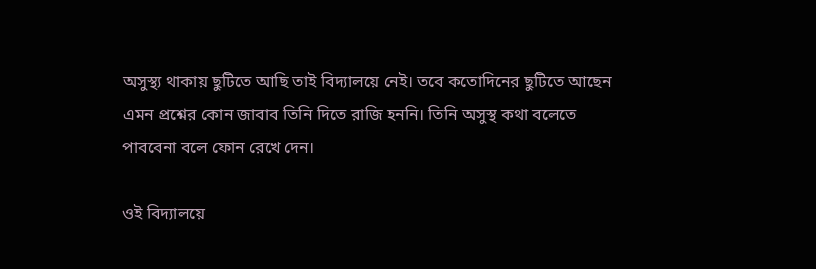অসুস্থ্য থাকায় ছুটিতে আছি তাই বিদ্যালয়ে নেই। তবে কতোদিনের ছুটিতে আছেন এমন প্রশ্নের কোন জাবাব তিনি দিতে রাজি হননি। তিনি অসুস্থ কথা বলেতে পাববেনা বলে ফোন রেখে দেন।

ওই বিদ্যালয়ে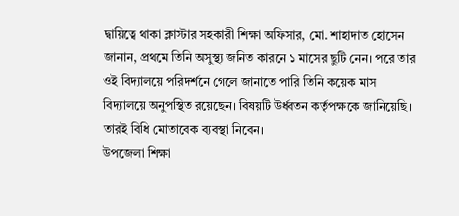দ্বায়িত্বে থাকা ক্লাস্টার সহকারী শিক্ষা অফিসার, মো. শাহাদাত হোসেন জানান, প্রথমে তিনি অসুস্থ্য জনিত কারনে ১ মাসের ছুটি নেন। পরে তার ওই বিদ্যালয়ে পরিদর্শনে গেলে জানাতে পারি তিনি কয়েক মাস বিদ্যালয়ে অনুপস্থিত রয়েছেন। বিষয়টি উর্ধ্বতন কর্তৃপক্ষকে জানিয়েছি। তারই বিধি মোতাবেক ব্যবস্থা নিবেন।
উপজেলা শিক্ষা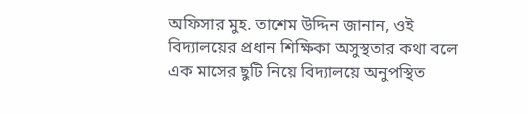অফিসার মুহ. তাশেম উদ্দিন জানান, ওই বিদ্যালয়ের প্রধান শিক্ষিকা অসুস্থতার কথা বলে এক মাসের ছুটি নিয়ে বিদ্যালয়ে অনুপস্থিত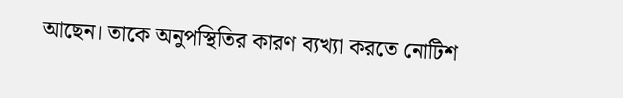আছেন। তাকে অনুপস্থিতির কারণ ব্যখ্যা করতে নোটিশ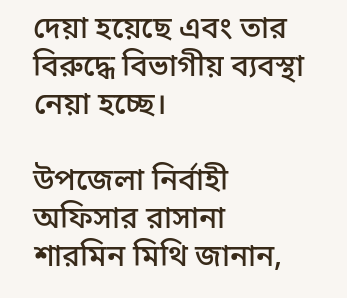দেয়া হয়েছে এবং তার বিরুদ্ধে বিভাগীয় ব্যবস্থা নেয়া হচ্ছে।

উপজেলা নির্বাহী অফিসার রাসানা শারমিন মিথি জানান,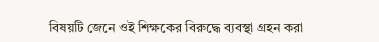বিষয়টি জেনে ওই শিক্ষকের বিরুদ্ধে ব্যবস্থা গ্রহন করা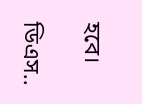হবে।

ডিএস..